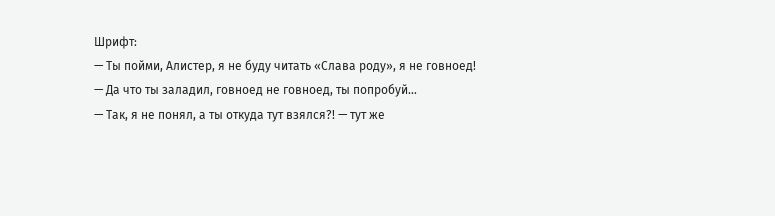Шрифт:
— Ты пойми, Алистер, я не буду читать «Слава роду», я не говноед!
— Да что ты заладил, говноед не говноед, ты попробуй…
— Так, я не понял, а ты откуда тут взялся?! — тут же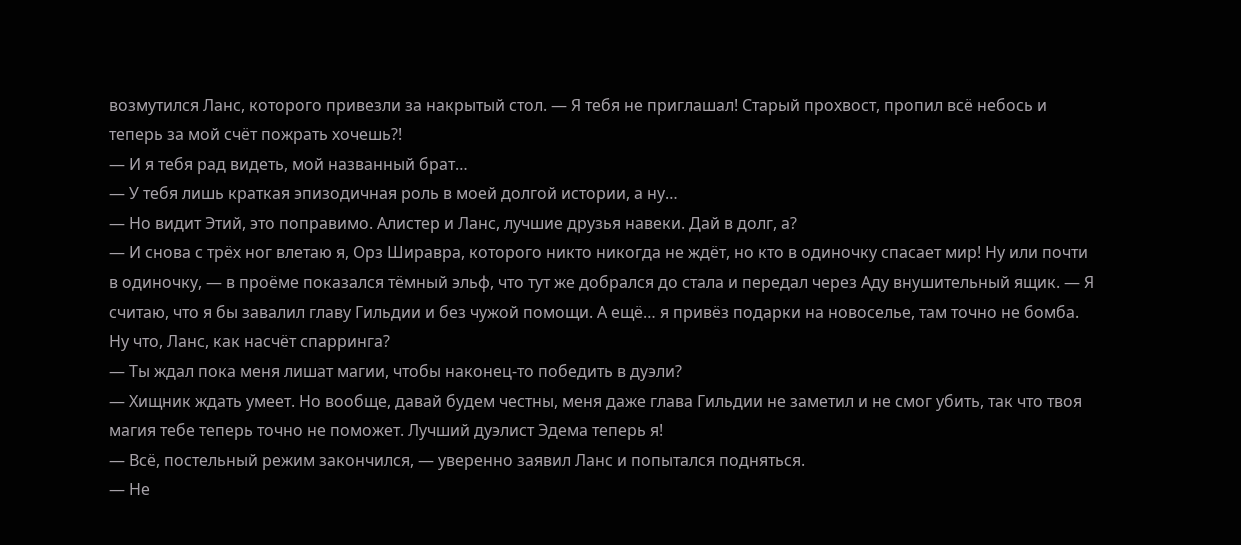возмутился Ланс, которого привезли за накрытый стол. — Я тебя не приглашал! Старый прохвост, пропил всё небось и теперь за мой счёт пожрать хочешь?!
— И я тебя рад видеть, мой названный брат…
— У тебя лишь краткая эпизодичная роль в моей долгой истории, а ну…
— Но видит Этий, это поправимо. Алистер и Ланс, лучшие друзья навеки. Дай в долг, а?
— И снова с трёх ног влетаю я, Орз Ширавра, которого никто никогда не ждёт, но кто в одиночку спасает мир! Ну или почти в одиночку, — в проёме показался тёмный эльф, что тут же добрался до стала и передал через Аду внушительный ящик. — Я считаю, что я бы завалил главу Гильдии и без чужой помощи. А ещё… я привёз подарки на новоселье, там точно не бомба. Ну что, Ланс, как насчёт спарринга?
— Ты ждал пока меня лишат магии, чтобы наконец-то победить в дуэли?
— Хищник ждать умеет. Но вообще, давай будем честны, меня даже глава Гильдии не заметил и не смог убить, так что твоя магия тебе теперь точно не поможет. Лучший дуэлист Эдема теперь я!
— Всё, постельный режим закончился, — уверенно заявил Ланс и попытался подняться.
— Не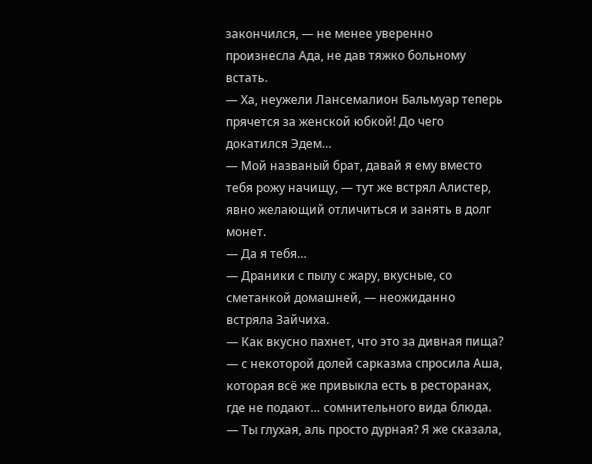закончился, — не менее уверенно произнесла Ада, не дав тяжко больному встать.
— Ха, неужели Лансемалион Бальмуар теперь прячется за женской юбкой! До чего докатился Эдем…
— Мой названый брат, давай я ему вместо тебя рожу начищу, — тут же встрял Алистер, явно желающий отличиться и занять в долг монет.
— Да я тебя…
— Драники с пылу с жару, вкусные, со сметанкой домашней, — неожиданно встряла Зайчиха.
— Как вкусно пахнет, что это за дивная пища? — с некоторой долей сарказма спросила Аша, которая всё же привыкла есть в ресторанах, где не подают… сомнительного вида блюда.
— Ты глухая, аль просто дурная? Я же сказала,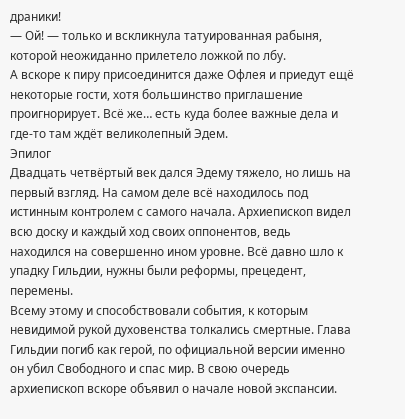драники!
— Ой! — только и вскликнула татуированная рабыня, которой неожиданно прилетело ложкой по лбу.
А вскоре к пиру присоединится даже Офлея и приедут ещё некоторые гости, хотя большинство приглашение проигнорирует. Всё же… есть куда более важные дела и где-то там ждёт великолепный Эдем.
Эпилог
Двадцать четвёртый век дался Эдему тяжело, но лишь на первый взгляд. На самом деле всё находилось под истинным контролем с самого начала. Архиепископ видел всю доску и каждый ход своих оппонентов, ведь находился на совершенно ином уровне. Всё давно шло к упадку Гильдии, нужны были реформы, прецедент, перемены.
Всему этому и способствовали события, к которым невидимой рукой духовенства толкались смертные. Глава Гильдии погиб как герой, по официальной версии именно он убил Свободного и спас мир. В свою очередь архиепископ вскоре объявил о начале новой экспансии.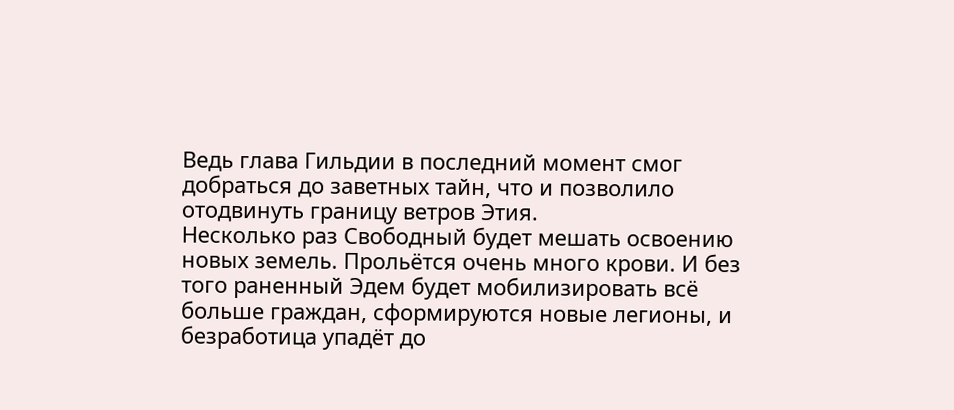Ведь глава Гильдии в последний момент смог добраться до заветных тайн, что и позволило отодвинуть границу ветров Этия.
Несколько раз Свободный будет мешать освоению новых земель. Прольётся очень много крови. И без того раненный Эдем будет мобилизировать всё больше граждан, сформируются новые легионы, и безработица упадёт до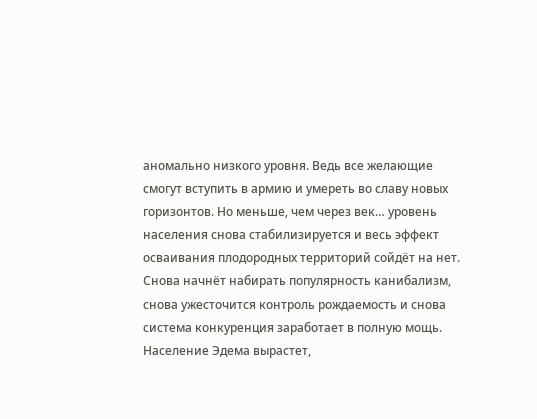аномально низкого уровня. Ведь все желающие смогут вступить в армию и умереть во славу новых горизонтов. Но меньше, чем через век… уровень населения снова стабилизируется и весь эффект осваивания плодородных территорий сойдёт на нет. Снова начнёт набирать популярность канибализм, снова ужесточится контроль рождаемость и снова система конкуренция заработает в полную мощь.
Население Эдема вырастет,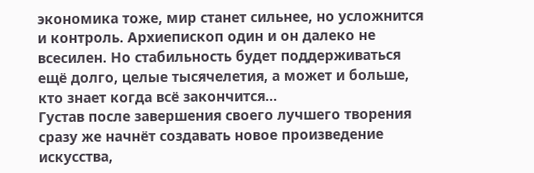экономика тоже, мир станет сильнее, но усложнится и контроль. Архиепископ один и он далеко не всесилен. Но стабильность будет поддерживаться ещё долго, целые тысячелетия, а может и больше, кто знает когда всё закончится…
Густав после завершения своего лучшего творения сразу же начнёт создавать новое произведение искусства,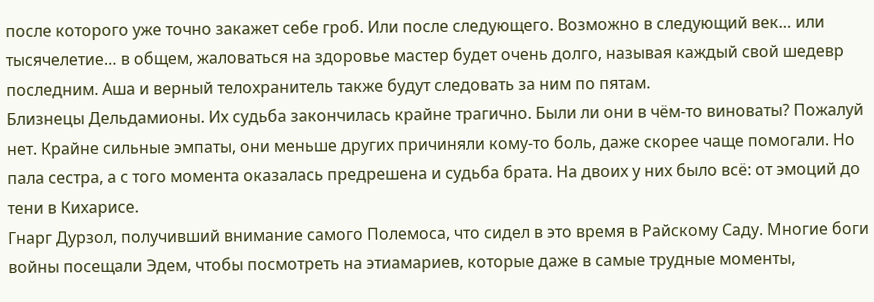после которого уже точно закажет себе гроб. Или после следующего. Возможно в следующий век… или тысячелетие… в общем, жаловаться на здоровье мастер будет очень долго, называя каждый свой шедевр последним. Аша и верный телохранитель также будут следовать за ним по пятам.
Близнецы Дельдамионы. Их судьба закончилась крайне трагично. Были ли они в чём-то виноваты? Пожалуй нет. Крайне сильные эмпаты, они меньше других причиняли кому-то боль, даже скорее чаще помогали. Но пала сестра, а с того момента оказалась предрешена и судьба брата. На двоих у них было всё: от эмоций до тени в Кихарисе.
Гнарг Дурзол, получивший внимание самого Полемоса, что сидел в это время в Райскому Саду. Многие боги войны посещали Эдем, чтобы посмотреть на этиамариев, которые даже в самые трудные моменты,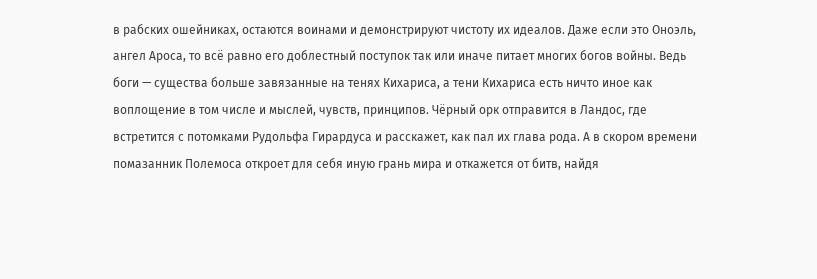в рабских ошейниках, остаются воинами и демонстрируют чистоту их идеалов. Даже если это Оноэль, ангел Ароса, то всё равно его доблестный поступок так или иначе питает многих богов войны. Ведь боги — существа больше завязанные на тенях Кихариса, а тени Кихариса есть ничто иное как воплощение в том числе и мыслей, чувств, принципов. Чёрный орк отправится в Ландос, где встретится с потомками Рудольфа Гирардуса и расскажет, как пал их глава рода. А в скором времени помазанник Полемоса откроет для себя иную грань мира и откажется от битв, найдя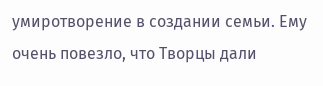умиротворение в создании семьи. Ему очень повезло, что Творцы дали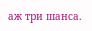аж три шанса.